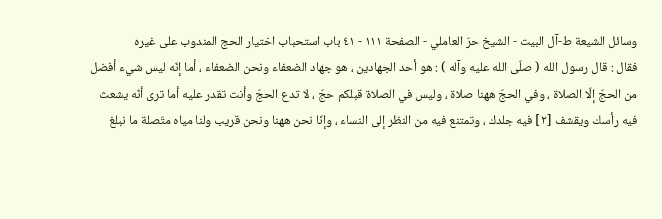وسائل الشيعة ط-آل البیت - الشيخ حرّ العاملي - الصفحة ١١١ - ٤١ باب استحباب اختيار الحج المندوب على غيره
فقال : قال رسول الله ( صلّى الله عليه وآله ) : هو أحد الجهادين ، هو جهاد الضعفاء ونحن الضعفاء ، أما إنّه ليس شيء أفضل من الحجّ إلّا الصلاة ، وفي الحجّ ههنا صلاة ، وليس في الصلاة قبلكم حجّ ، لا تدع الحجّ وأنت تقدر عليه أما ترى أنّه يشعث فيه رأسك ويقشف [٢] فيه جلدك ، وتمتنع فيه من النظر إلى النساء ، وإنّا نحن ههنا ونحن قريب ولنا مياه متّصلة ما نبلغ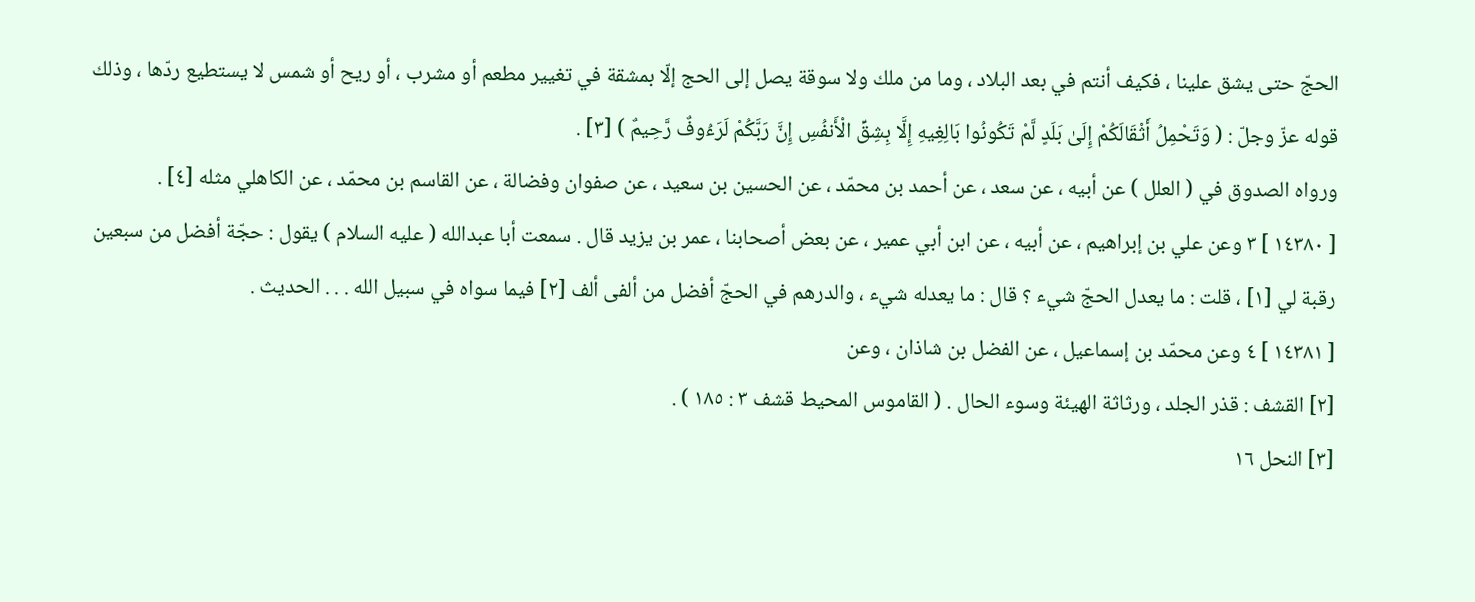الحجّ حتى يشق علينا ، فكيف أنتم في بعد البلاد ، وما من ملك ولا سوقة يصل إلى الحج إلّا بمشقة في تغيير مطعم أو مشرب ، أو ريح أو شمس لا يستطيع ردّها ، وذلك قوله عزّ وجلّ : ( وَتَحْمِلُ أَثْقَالَكُمْ إِلَىٰ بَلَدٍ لَّمْ تَكُونُوا بَالِغِيهِ إِلَّا بِشِقِّ الْأَنفُسِ إِنَّ رَبَّكُمْ لَرَءُوفٌ رَّحِيمٌ ) [٣] .
ورواه الصدوق في ( العلل ) عن أبيه ، عن سعد ، عن أحمد بن محمّد ، عن الحسين بن سعيد ، عن صفوان وفضالة ، عن القاسم بن محمّد ، عن الكاهلي مثله [٤] .
[ ١٤٣٨٠ ] ٣ وعن علي بن إبراهيم ، عن أبيه ، عن ابن أبي عمير ، عن بعض أصحابنا ، عمر بن يزيد قال . سمعت أبا عبدالله ( عليه السلام ) يقول : حجّة أفضل من سبعين رقبة لي [١] ، قلت : ما يعدل الحجّ شيء ؟ قال : ما يعدله شيء ، والدرهم في الحجّ أفضل من ألفى ألف [٢] فيما سواه في سبيل الله . . . الحديث .
[ ١٤٣٨١ ] ٤ وعن محمّد بن إسماعيل ، عن الفضل بن شاذان ، وعن
[٢] القشف : قذر الجلد ، ورثاثة الهيئة وسوء الحال . ( القاموس المحيط قشف ٣ : ١٨٥ ) .
[٣] النحل ١٦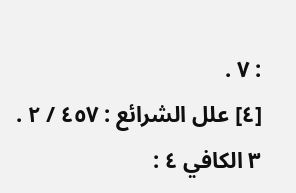: ٧ .
[٤] علل الشرائع : ٤٥٧ / ٢ .
٣ الكافي ٤ :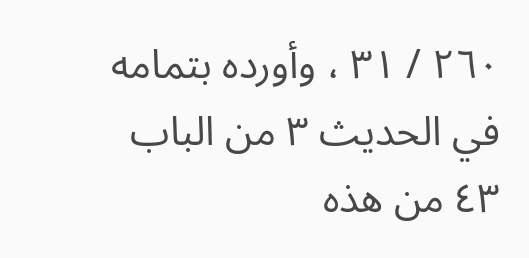٢٦٠ / ٣١ ، وأورده بتمامه في الحديث ٣ من الباب ٤٣ من هذه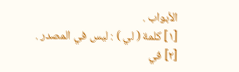الأبواب .
[١] كلمة ( لي ) : ليس في المصدر .
[٢] في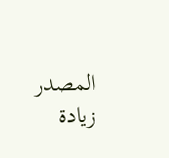المصدر زيادة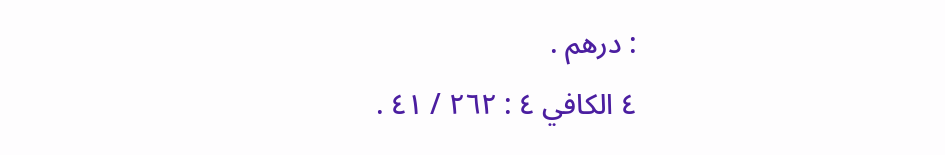: درهم .
٤ الكافي ٤ : ٢٦٢ / ٤١ .